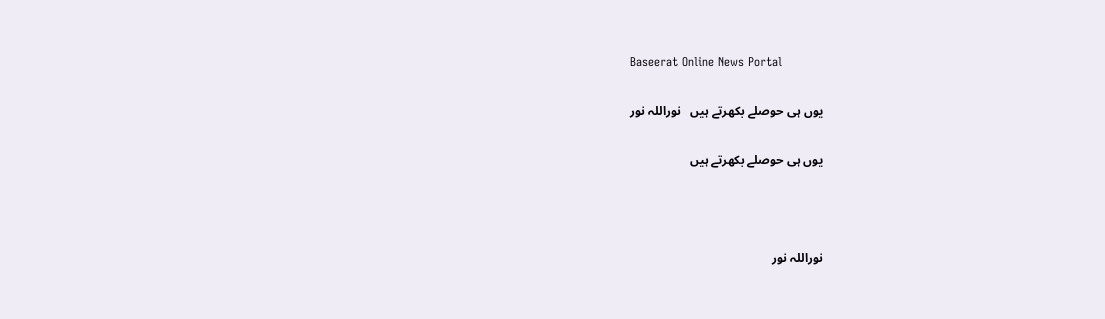Baseerat Online News Portal

یوں ہی حوصلے بکھرتے ہیں   نوراللہ نور

یوں ہی حوصلے بکھرتے ہیں



نوراللہ نور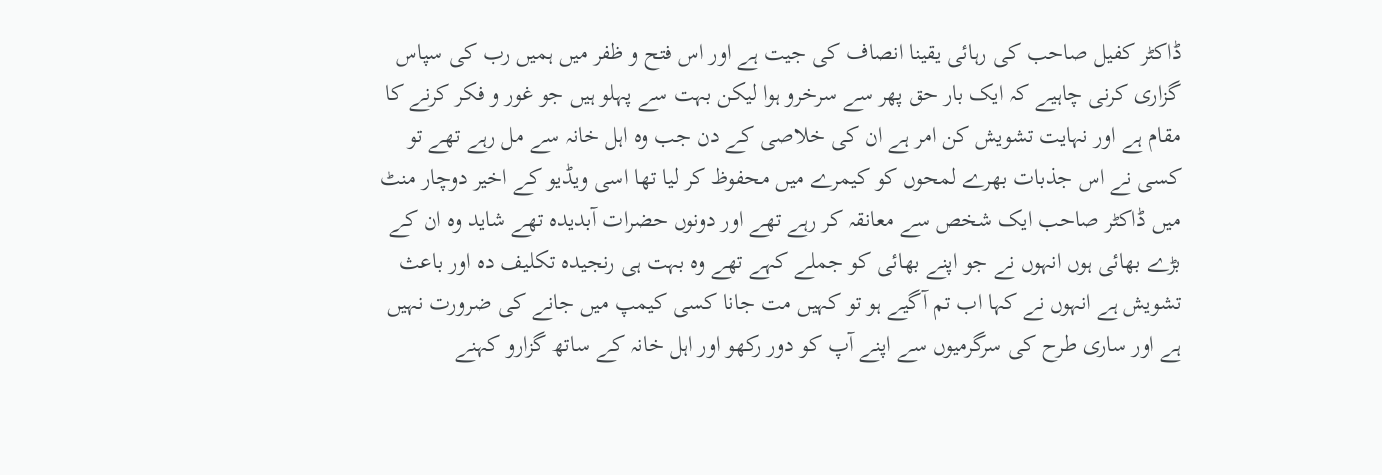ڈاکٹر کفیل صاحب کی رہائی یقینا انصاف کی جیت ہے اور اس فتح و ظفر میں ہمیں رب کی سپاس گزاری کرنی چاہیے کہ ایک بار حق پھر سے سرخرو ہوا لیکن بہت سے پہلو ہیں جو غور و فکر کرنے کا مقام ہے اور نہایت تشویش کن امر ہے ان کی خلاصی کے دن جب وہ اہل خانہ سے مل رہے تھے تو کسی نے اس جذبات بھرے لمحوں کو کیمرے میں محفوظ کر لیا تھا اسی ویڈیو کے اخیر دوچار منٹ میں ڈاکٹر صاحب ایک شخص سے معانقہ کر رہے تھے اور دونوں حضرات آبدیدہ تھے شاید وہ ان کے بڑے بھائی ہوں انہوں نے جو اپنے بھائی کو جملے کہے تھے وہ بہت ہی رنجیدہ تکلیف دہ اور باعث تشویش ہے انہوں نے کہا اب تم آگیے ہو تو کہیں مت جانا کسی کیمپ میں جانے کی ضرورت نہیں ہے اور ساری طرح کی سرگرمیوں سے اپنے آپ کو دور رکھو اور اہل خانہ کے ساتھ گزارو کہنے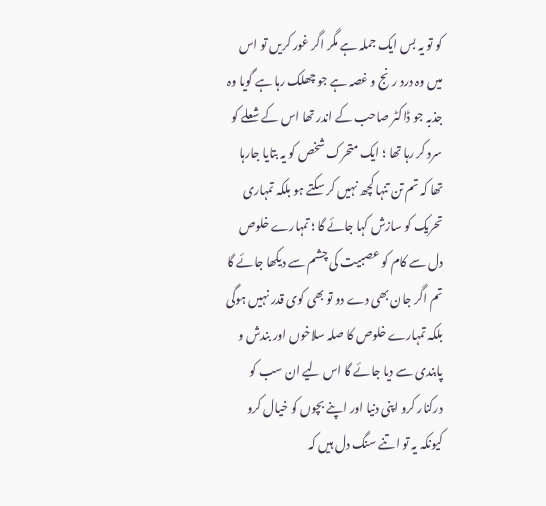کو تو یہ بس ایک جملہ ہے مگر اگر غور کریں تو اس میں وہ درد رنج و غصہ ہے جو چھلک رہا ہے گویا وہ جذبہ جو ڈاکٹر صاحب کے اندر تھا اس کے شعلے کو سرد کر رہا تھا ؛ ایک متحرک شخص کو یہ بتایا جارہا تھا کہ تم تن تنہا کچھ نہیں کر سکتے ہو بلکہ تمہاری تحریک کو سازش کہا جائے گا ؛ تمہارے خلوص دل سے کام کو عصبیت کی چشم سے دیکھا جائے گا تم اگر جان بھی دے دو تو بھی کوی قدر نہیں ہوگی بلکہ تمہارے خلوص کا صلہ سلاخوں اور بندش و پابندی سے دیا جائے گا اس لیے ان سب کو درکنار کرو اپنی دنیا اور اپنے بچوں کو خیال کرو کیونکہ یہ تو اتنے سنگ دل ہیں کہ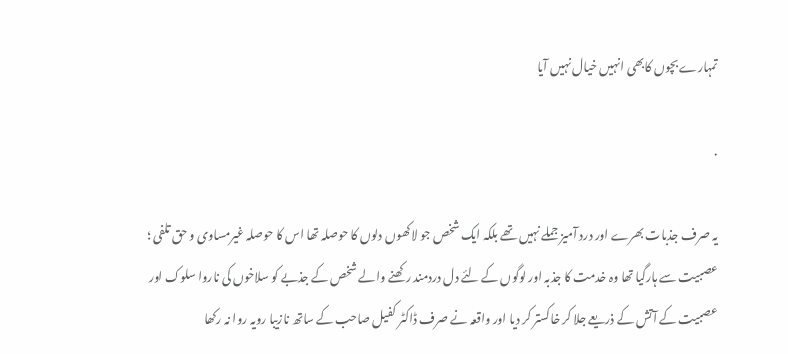تمہارے بچوں کا‌بھی انہیں خیال نہیں آیا

.

یہ صرف جذبات بھرے اور درد‌ آمیز جملے نہیں تھے بلکہ ایک شخص جو لاکھوں دلوں کا‌ حوصلہ تھا اس کا حوصلہ غیرمساوی و حق تلفی ؛ عصبیت سے ہارگیا تھا وہ خدمت کا جذبہ اور لوگوں کے لئے دل دردمند رکھنے والے شخص کے جذبے کو سلاخوں کی ناروا سلوک اور عصبیت کے آتش کے ذریعے جلا کر خاکستر کر دیا اور واقعہ نے صرف ڈاکٹر کفیل صاحب کے ساتھ نازیبا رویہ روا نہ رکھا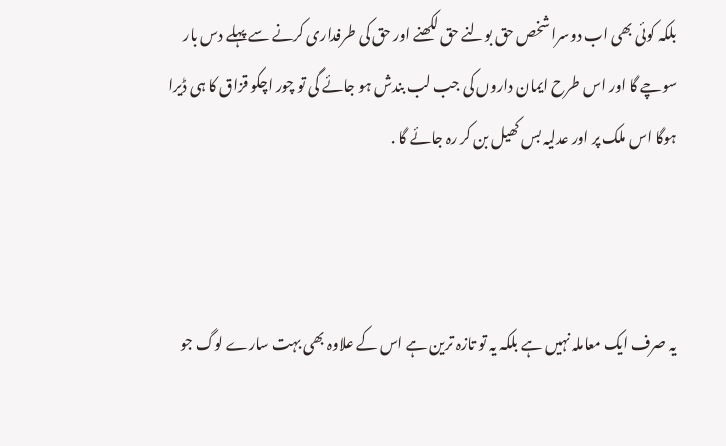بلکہ کوئی بھی اب دوسرا شخص حق بولنے حق لکھنے اور حق کی طرفداری کرنے سے پہلے دس بار سوچے گا اور اس طرح ایمان داروں کی جب لب بندش ہو جائے گی تو چور اچکو قزاق کا ہی ڈیرا ہوگا اس ملک پر اور عدلیہ بس کھیل بن کر رہ جائے گا .



یہ صرف ایک معاملہ نہیں ہے بلکہ یہ تو تازہ ترین ہے اس کے علاوہ بھی بہت سارے لوگ جو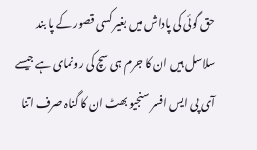حق گوئی کی پاداش میں بغیر کسی قصور کے پا بند سلاسل ہیں ان کا جرم ہی سچ کی رونمای ہے جیسے آی پی ایس افسر سنجیو بھٹ ان کا گناہ صرف اتنا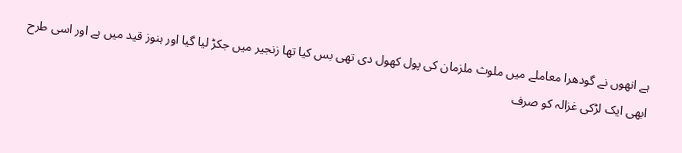ہے انھوں نے گودھرا معاملے میں ملوث ملزمان کی پول کھول دی تھی بس کیا تھا زنجیر میں جکڑ لیا گیا اور ہنوز قید میں ہے اور اسی طرح ابھی ایک لڑکی غزالہ کو صرف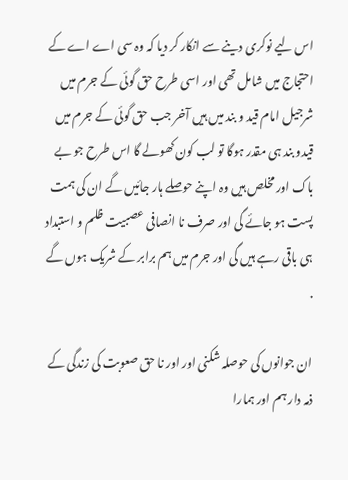اس لیے نوکری دینے سے انکار کر دیا کہ وہ سی اے اے کے احتجاج میں شامل تھی اور اسی طرح حق گوئی کے جرم میں شرجیل امام قید و بند میں ہیں آخر جب حق گوئی کے جرم میں قیدو بند ہی مقدر ہوگا تو لب کون کھولے گا اس طرح جو بے باک اور مخلص ہیں وہ اپنے حوصلے ہار جائیں گے ان کی ہمت پست ہو جائے گی اور صرف نا انصافی عصبیت ظلم و استبداد ہی باقی رہے ہیں گی اور جرم میں ہم برابر کے شریک ہوں گے .

ان جوانوں‌ کی حوصلہ شکنی اور اور نا حق صعوبت کی زندگی کے ذمہ دار ہم اور ہمارا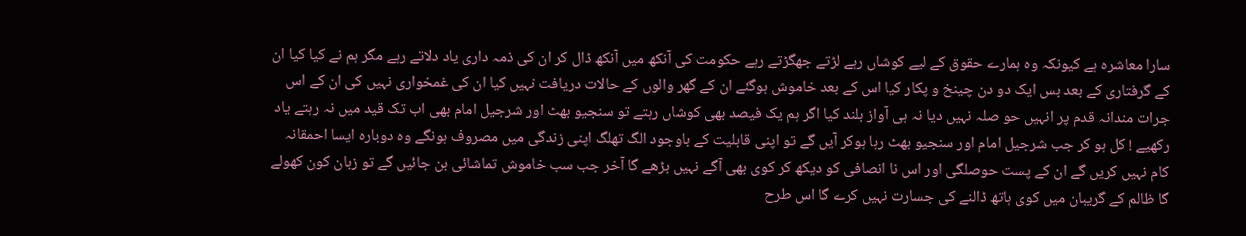سارا معاشرہ ہے کیونکہ وہ ہمارے حقوق کے لیے کوشاں رہے لڑتے جھگڑتے رہے حکومت کی آنکھ میں آنکھ ڈال کر ان کی ذمہ داری یاد دلاتے رہے مگر ہم نے کیا کیا ان کے گرفتاری کے بعد بس ایک دو دن چینخ و پکار کیا اس کے بعد خاموش ہوگئے ان کے گھر والوں کے حالات دریافت نہیں کیا ان کی غمخواری نہیں کی ان کے اس جرات مندانہ قدم پر انہیں حو صلہ نہیں دیا نہ ہی آواز بلند کیا اگر ہم یک فیصد بھی کوشاں رہتے تو سنجیو بھٹ اور شرجیل امام بھی اب تک قید میں نہ رہتے یاد رکھیے ! کل ہو کر جب شرجیل امام اور سنجیو بھٹ رہا ہوکر آیں گے تو اپنی قابلیت کے باوجود الگ تھلگ اپنی زندگی میں مصروف ہونگے وہ دوبارہ ایسا احمقانہ کام نہیں کریں گے ان کے پست حوصلگی اور اس نا انصافی کو دیکھ کر کوی بھی آگے نہیں بڑھے گا آخر جب سب خاموش تماشائی بن جائیں گے تو زبان کون کھولے گا ظالم کے گریبان میں کوی ہاتھ ڈالنے کی جسارت نہیں کرے گا اس طرح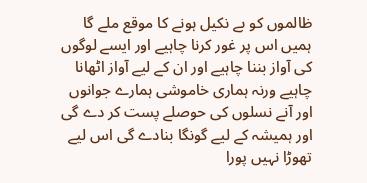ظالموں کو بے نکیل ہونے کا موقع ملے گا ہمیں اس پر غور کرنا چاہیے اور ایسے لوگوں کی آواز بننا چاہیے اور ان کے لیے آواز اٹھانا چاہیے ورنہ ہماری خاموشی ہمارے جوانوں اور آنے نسلوں کی حوصلے پست کر دے گی اور ہمیشہ کے لیے گونگا بنادے گی اس لیے تھوڑا نہیں پورا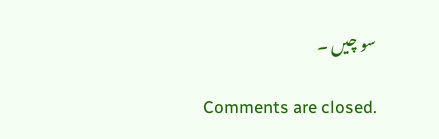سو چیں ۔

Comments are closed.